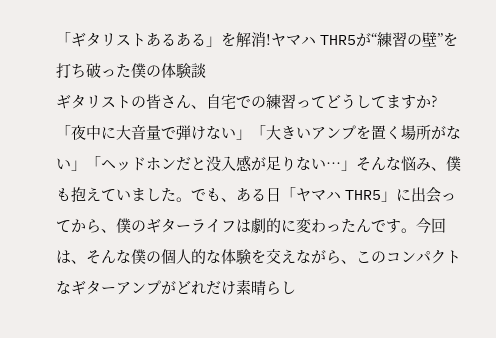「ギタリストあるある」を解消!ヤマハ THR5が“練習の壁”を打ち破った僕の体験談
ギタリストの皆さん、自宅での練習ってどうしてますか?「夜中に大音量で弾けない」「大きいアンプを置く場所がない」「ヘッドホンだと没入感が足りない…」そんな悩み、僕も抱えていました。でも、ある日「ヤマハ THR5」に出会ってから、僕のギターライフは劇的に変わったんです。今回は、そんな僕の個人的な体験を交えながら、このコンパクトなギターアンプがどれだけ素晴らし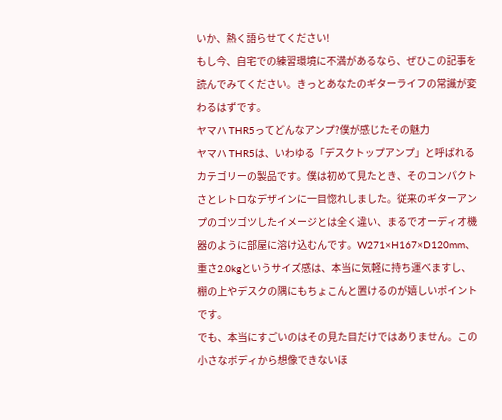いか、熱く語らせてください!
もし今、自宅での練習環境に不満があるなら、ぜひこの記事を読んでみてください。きっとあなたのギターライフの常識が変わるはずです。
ヤマハ THR5ってどんなアンプ?僕が感じたその魅力
ヤマハ THR5は、いわゆる「デスクトップアンプ」と呼ばれるカテゴリーの製品です。僕は初めて見たとき、そのコンパクトさとレトロなデザインに一目惚れしました。従来のギターアンプのゴツゴツしたイメージとは全く違い、まるでオーディオ機器のように部屋に溶け込むんです。W271×H167×D120mm、重さ2.0kgというサイズ感は、本当に気軽に持ち運べますし、棚の上やデスクの隅にもちょこんと置けるのが嬉しいポイントです。
でも、本当にすごいのはその見た目だけではありません。この小さなボディから想像できないほ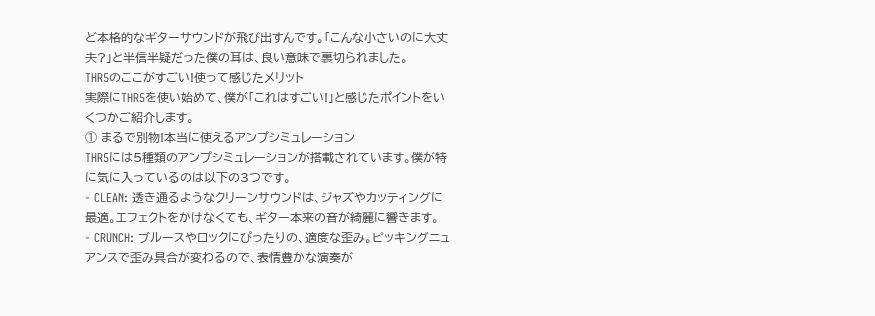ど本格的なギターサウンドが飛び出すんです。「こんな小さいのに大丈夫?」と半信半疑だった僕の耳は、良い意味で裏切られました。
THR5のここがすごい!使って感じたメリット
実際にTHR5を使い始めて、僕が「これはすごい!」と感じたポイントをいくつかご紹介します。
① まるで別物!本当に使えるアンプシミュレーション
THR5には5種類のアンプシミュレーションが搭載されています。僕が特に気に入っているのは以下の3つです。
- CLEAN: 透き通るようなクリーンサウンドは、ジャズやカッティングに最適。エフェクトをかけなくても、ギター本来の音が綺麗に響きます。
- CRUNCH: ブルースやロックにぴったりの、適度な歪み。ピッキングニュアンスで歪み具合が変わるので、表情豊かな演奏が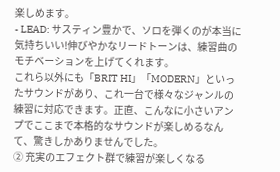楽しめます。
- LEAD: サスティン豊かで、ソロを弾くのが本当に気持ちいい!伸びやかなリードトーンは、練習曲のモチベーションを上げてくれます。
これら以外にも「BRIT HI」「MODERN」といったサウンドがあり、これ一台で様々なジャンルの練習に対応できます。正直、こんなに小さいアンプでここまで本格的なサウンドが楽しめるなんて、驚きしかありませんでした。
② 充実のエフェクト群で練習が楽しくなる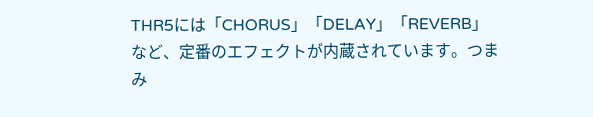THR5には「CHORUS」「DELAY」「REVERB」など、定番のエフェクトが内蔵されています。つまみ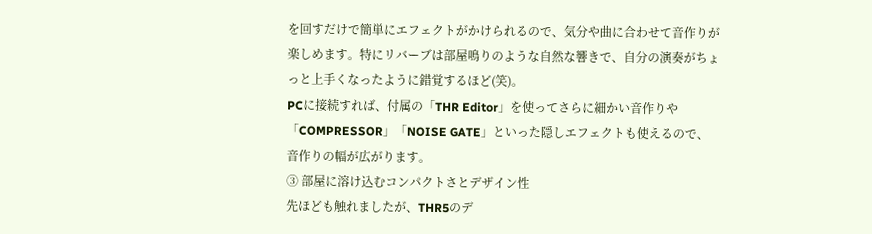を回すだけで簡単にエフェクトがかけられるので、気分や曲に合わせて音作りが楽しめます。特にリバーブは部屋鳴りのような自然な響きで、自分の演奏がちょっと上手くなったように錯覚するほど(笑)。
PCに接続すれば、付属の「THR Editor」を使ってさらに細かい音作りや「COMPRESSOR」「NOISE GATE」といった隠しエフェクトも使えるので、音作りの幅が広がります。
③ 部屋に溶け込むコンパクトさとデザイン性
先ほども触れましたが、THR5のデ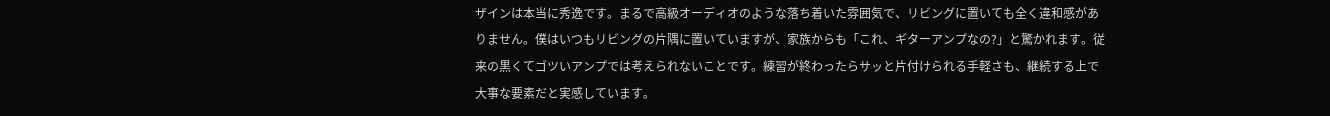ザインは本当に秀逸です。まるで高級オーディオのような落ち着いた雰囲気で、リビングに置いても全く違和感がありません。僕はいつもリビングの片隅に置いていますが、家族からも「これ、ギターアンプなの?」と驚かれます。従来の黒くてゴツいアンプでは考えられないことです。練習が終わったらサッと片付けられる手軽さも、継続する上で大事な要素だと実感しています。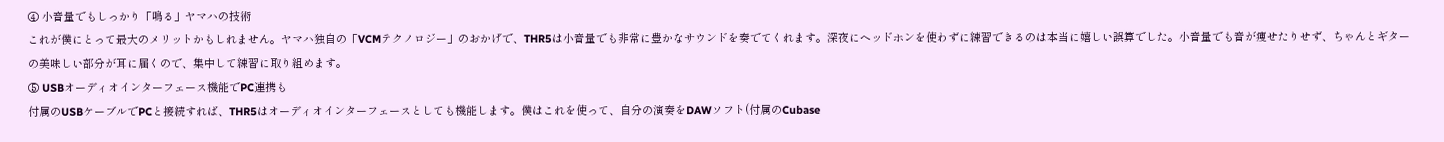④ 小音量でもしっかり「鳴る」ヤマハの技術
これが僕にとって最大のメリットかもしれません。ヤマハ独自の「VCMテクノロジー」のおかげで、THR5は小音量でも非常に豊かなサウンドを奏でてくれます。深夜にヘッドホンを使わずに練習できるのは本当に嬉しい誤算でした。小音量でも音が痩せたりせず、ちゃんとギターの美味しい部分が耳に届くので、集中して練習に取り組めます。
⑤ USBオーディオインターフェース機能でPC連携も
付属のUSBケーブルでPCと接続すれば、THR5はオーディオインターフェースとしても機能します。僕はこれを使って、自分の演奏をDAWソフト(付属のCubase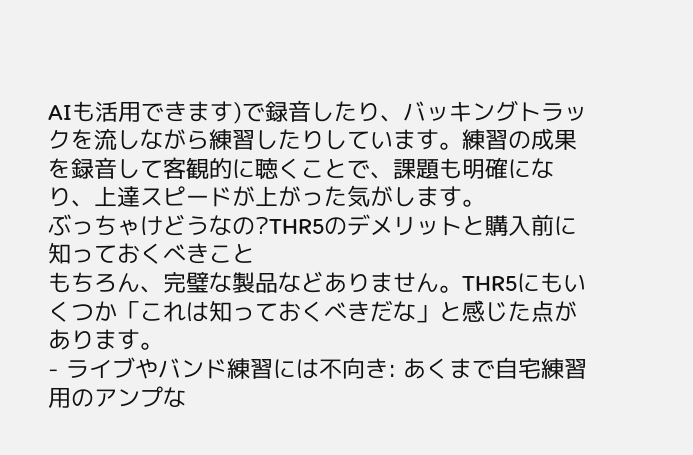AIも活用できます)で録音したり、バッキングトラックを流しながら練習したりしています。練習の成果を録音して客観的に聴くことで、課題も明確になり、上達スピードが上がった気がします。
ぶっちゃけどうなの?THR5のデメリットと購入前に知っておくべきこと
もちろん、完璧な製品などありません。THR5にもいくつか「これは知っておくべきだな」と感じた点があります。
- ライブやバンド練習には不向き: あくまで自宅練習用のアンプな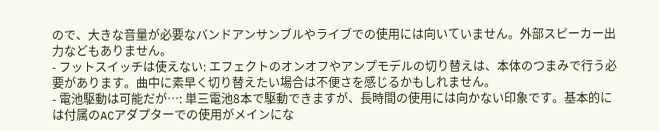ので、大きな音量が必要なバンドアンサンブルやライブでの使用には向いていません。外部スピーカー出力などもありません。
- フットスイッチは使えない: エフェクトのオンオフやアンプモデルの切り替えは、本体のつまみで行う必要があります。曲中に素早く切り替えたい場合は不便さを感じるかもしれません。
- 電池駆動は可能だが…: 単三電池8本で駆動できますが、長時間の使用には向かない印象です。基本的には付属のACアダプターでの使用がメインにな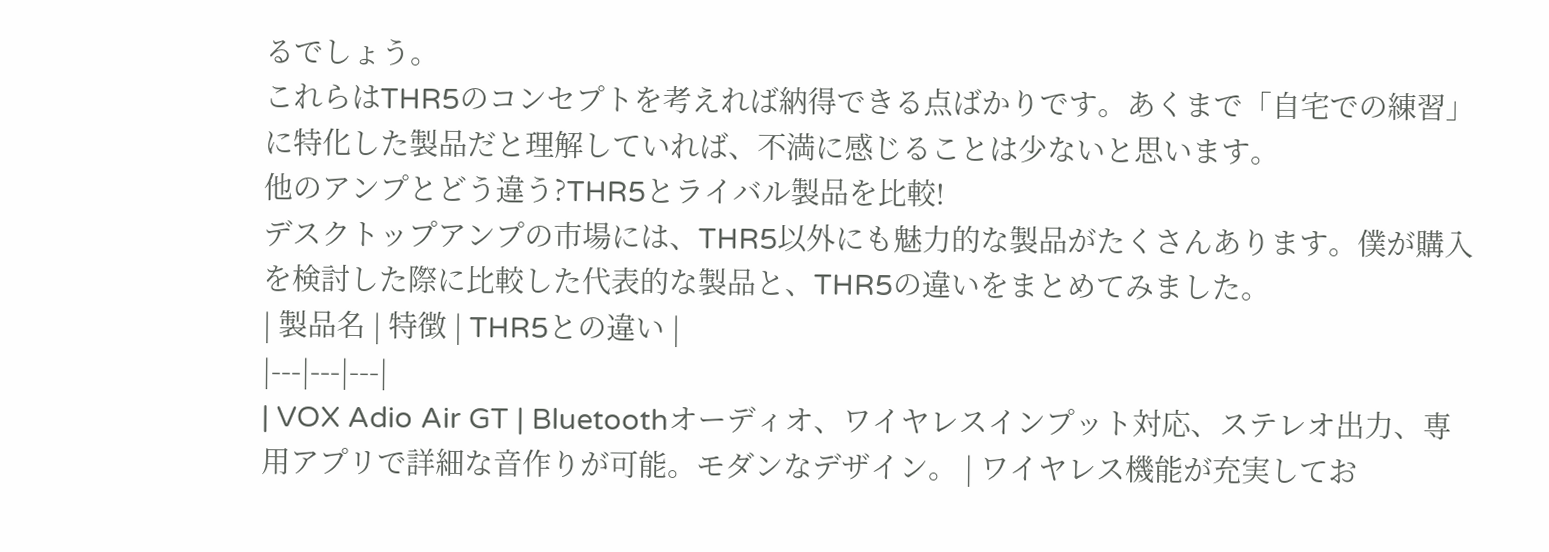るでしょう。
これらはTHR5のコンセプトを考えれば納得できる点ばかりです。あくまで「自宅での練習」に特化した製品だと理解していれば、不満に感じることは少ないと思います。
他のアンプとどう違う?THR5とライバル製品を比較!
デスクトップアンプの市場には、THR5以外にも魅力的な製品がたくさんあります。僕が購入を検討した際に比較した代表的な製品と、THR5の違いをまとめてみました。
| 製品名 | 特徴 | THR5との違い |
|---|---|---|
| VOX Adio Air GT | Bluetoothオーディオ、ワイヤレスインプット対応、ステレオ出力、専用アプリで詳細な音作りが可能。モダンなデザイン。 | ワイヤレス機能が充実してお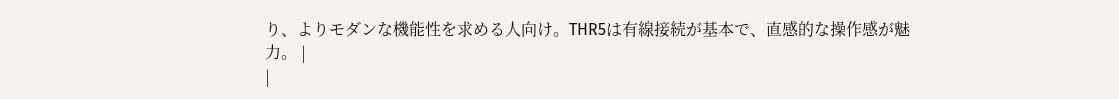り、よりモダンな機能性を求める人向け。THR5は有線接続が基本で、直感的な操作感が魅力。 |
|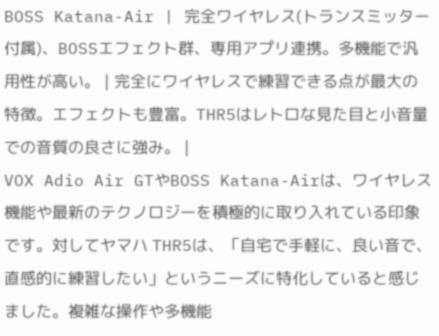BOSS Katana-Air | 完全ワイヤレス(トランスミッター付属)、BOSSエフェクト群、専用アプリ連携。多機能で汎用性が高い。 | 完全にワイヤレスで練習できる点が最大の特徴。エフェクトも豊富。THR5はレトロな見た目と小音量での音質の良さに強み。 |
VOX Adio Air GTやBOSS Katana-Airは、ワイヤレス機能や最新のテクノロジーを積極的に取り入れている印象です。対してヤマハ THR5は、「自宅で手軽に、良い音で、直感的に練習したい」というニーズに特化していると感じました。複雑な操作や多機能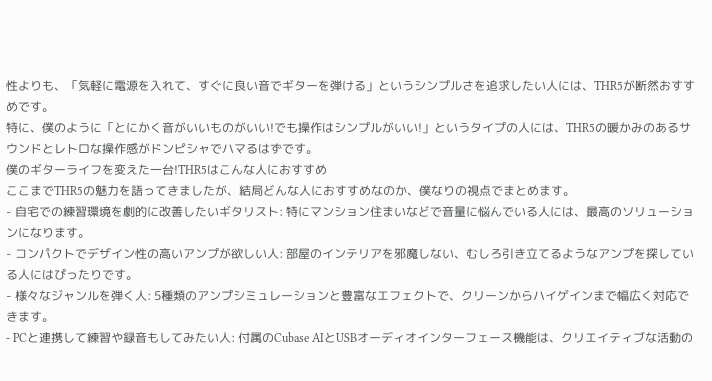性よりも、「気軽に電源を入れて、すぐに良い音でギターを弾ける」というシンプルさを追求したい人には、THR5が断然おすすめです。
特に、僕のように「とにかく音がいいものがいい!でも操作はシンプルがいい!」というタイプの人には、THR5の暖かみのあるサウンドとレトロな操作感がドンピシャでハマるはずです。
僕のギターライフを変えた一台!THR5はこんな人におすすめ
ここまでTHR5の魅力を語ってきましたが、結局どんな人におすすめなのか、僕なりの視点でまとめます。
- 自宅での練習環境を劇的に改善したいギタリスト: 特にマンション住まいなどで音量に悩んでいる人には、最高のソリューションになります。
- コンパクトでデザイン性の高いアンプが欲しい人: 部屋のインテリアを邪魔しない、むしろ引き立てるようなアンプを探している人にはぴったりです。
- 様々なジャンルを弾く人: 5種類のアンプシミュレーションと豊富なエフェクトで、クリーンからハイゲインまで幅広く対応できます。
- PCと連携して練習や録音もしてみたい人: 付属のCubase AIとUSBオーディオインターフェース機能は、クリエイティブな活動の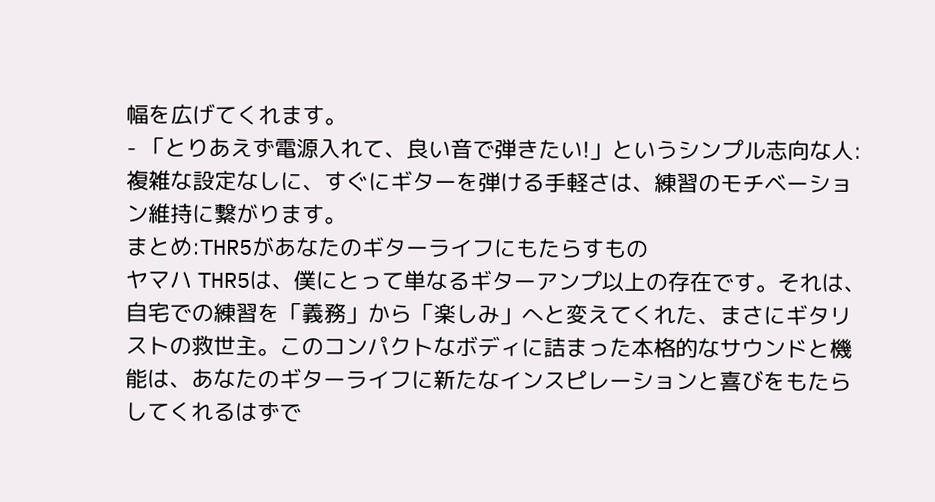幅を広げてくれます。
- 「とりあえず電源入れて、良い音で弾きたい!」というシンプル志向な人: 複雑な設定なしに、すぐにギターを弾ける手軽さは、練習のモチベーション維持に繋がります。
まとめ:THR5があなたのギターライフにもたらすもの
ヤマハ THR5は、僕にとって単なるギターアンプ以上の存在です。それは、自宅での練習を「義務」から「楽しみ」へと変えてくれた、まさにギタリストの救世主。このコンパクトなボディに詰まった本格的なサウンドと機能は、あなたのギターライフに新たなインスピレーションと喜びをもたらしてくれるはずで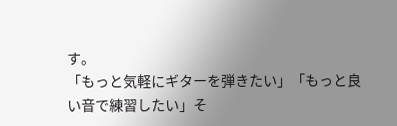す。
「もっと気軽にギターを弾きたい」「もっと良い音で練習したい」そ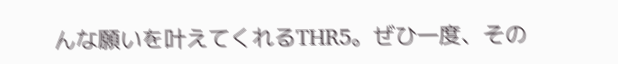んな願いを叶えてくれるTHR5。ぜひ一度、その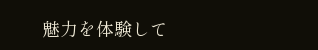魅力を体験して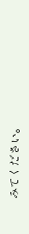みてください。